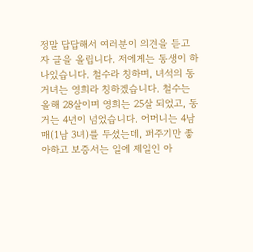정말 답답해서 여러분이 의견을 듣고자 글을 올립니다. 저에게는 동생이 하나있습니다. 철수라 칭하며, 녀석의 동거녀는 영희라 칭하겠습니다. 철수는 올해 28살이며 영희는 25살 되었고, 동거는 4년이 넘었습니다. 어머니는 4남매(1남 3녀)를 두셨는데, 퍼주기만 좋아하고 보증서는 일에 제일인 아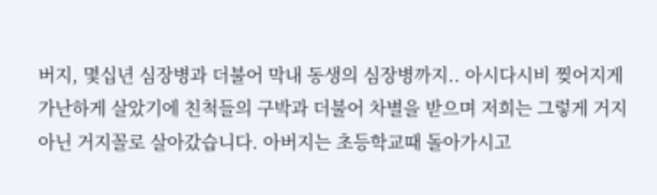버지, 몇십년 심장병과 더불어 막내 동생의 심장병까지.. 아시다시비 찢어지게 가난하게 살았기에 친척들의 구박과 더불어 차별을 받으며 저희는 그렇게 거지 아닌 거지꼴로 살아갔습니다. 아버지는 초등학교때 돌아가시고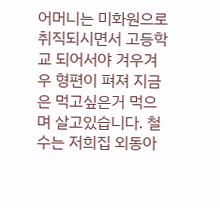어머니는 미화원으로 취직되시면서 고등학교 되어서야 겨우겨우 형편이 펴져 지금은 먹고싶은거 먹으며 살고있습니다. 철수는 저희집 외동아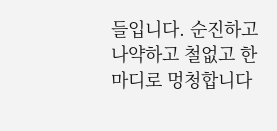들입니다. 순진하고 나약하고 철없고 한마디로 멍청합니다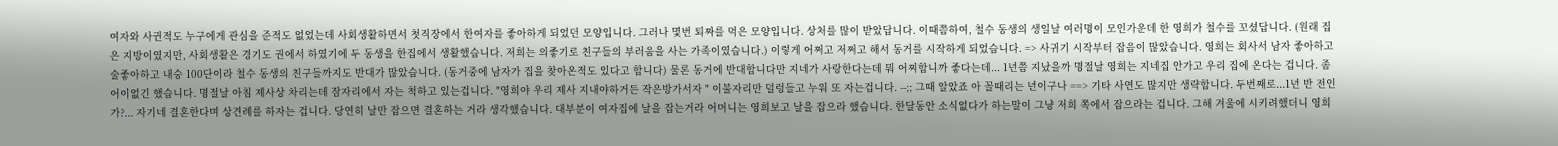여자와 사귄적도 누구에게 관심을 준적도 없었는데 사회생활하면서 첫직장에서 한여자를 좋아하게 되었던 모양입니다. 그러나 몇번 퇴짜를 먹은 모양입니다. 상처를 많이 받았답니다. 이때쯤하여, 철수 동생의 생일날 여러명이 모인가운데 한 영희가 철수를 꼬셨답니다. (원래 집은 지방이였지만, 사회생활은 경기도 권에서 하였기에 두 동생을 한집에서 생활했습니다. 저희는 의좋기로 친구들의 부러움을 사는 가족이였습니다.) 이렇게 어쩌고 저쩌고 해서 동거를 시작하게 되었습니다. => 사귀기 시작부터 잡음이 많았습니다. 영희는 회사서 남자 좋아하고 술좋아하고 내숭 100단이라 철수 동생의 친구들까지도 반대가 많았습니다. (동거중에 남자가 집을 찾아온적도 있다고 합니다) 물론 동거에 반대합니다만 지네가 사랑한다는데 뭐 어찌합니까 좋다는데... 1년쯤 지났을까 명절날 영희는 지네집 안가고 우리 집에 온다는 겁니다. 좀 어이없긴 했습니다. 명절날 아침 제사상 차리는데 잠자리에서 자는 척하고 있는겁니다. "영희야 우리 제사 지내야하거든 작은방가서자 " 이불자리만 덜렁들고 누워 또 자는겁니다. --;; 그때 알았죠 아 꼴때리는 년이구나 ==> 기타 사연도 많지만 생략합니다. 두번째로...1년 반 전인가?... 자기네 결혼한다며 상견례를 하자는 겁니다. 당연히 날만 잡으면 결혼하는 거라 생각했습니다. 대부분이 여자집에 날을 잡는거라 어머니는 영희보고 날을 잡으라 했습니다. 한달동안 소식없다가 하는말이 그냥 저희 쪽에서 잡으라는 겁니다. 그해 겨울에 시키려했더니 영희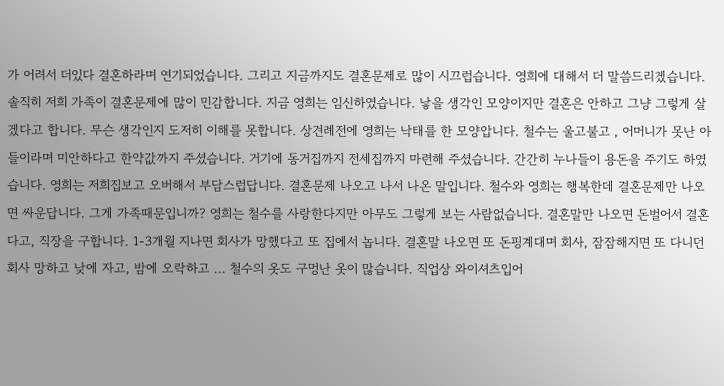가 어려서 더있다 결혼하라며 연기되었습니다. 그리고 지금까지도 결혼문제로 많이 시끄럽습니다. 영희에 대해서 더 말씀드리겠습니다. 솔직히 저희 가족이 결혼문제에 많이 민감합니다. 지금 영희는 임신하였습니다. 낳을 생각인 모양이지만 결혼은 안하고 그냥 그렇게 살겠다고 합니다. 무슨 생각인지 도저히 이해를 못합니다. 상견례전에 영희는 낙태를 한 모양압니다. 철수는 울고불고 , 어머니가 못난 아들이라며 미안하다고 한약값까지 주셨습니다. 거기에 동거집까지 전세집까지 마련해 주셨습니다. 간간히 누나들이 용돈을 주기도 하였습니다. 영희는 저희집보고 오버해서 부담스럽답니다. 결혼문제 나오고 나서 나온 말입니다. 철수와 영희는 행복한데 결혼문제만 나오면 싸운답니다. 그게 가족때문입니까? 영희는 철수를 사랑한다지만 아무도 그렇게 보는 사람없습니다. 결혼말만 나오면 돈벌어서 결혼다고, 직장을 구합니다. 1-3개월 지나면 회사가 망했다고 또 집에서 놉니다. 결혼말 나오면 또 돈핑계대며 회사, 잠잠해지면 또 다니던 회사 망하고 낮에 자고, 밤에 오락하고 ... 철수의 옷도 구멍난 옷이 많습니다. 직업상 와이셔츠입어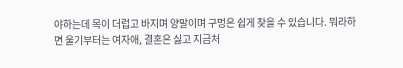야하는데 목이 더럽고 바지며 양말이며 구멍은 쉽게 찾을 수 있습니다. 뭐라하면 울기부터는 여자애, 결혼은 싫고 지금처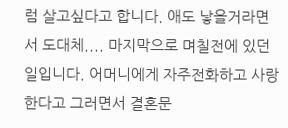럼 살고싶다고 합니다. 애도 낳을거라면서 도대체.... 마지막으로 며칠전에 있던 일입니다. 어머니에게 자주전화하고 사랑한다고 그러면서 결혼문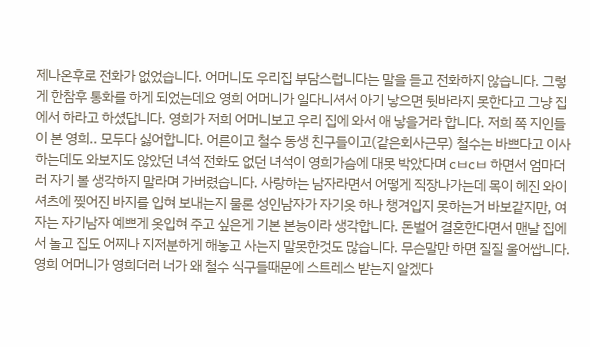제나온후로 전화가 없었습니다. 어머니도 우리집 부담스럽니다는 말을 듣고 전화하지 않습니다. 그렇게 한참후 통화를 하게 되었는데요 영희 어머니가 일다니셔서 아기 낳으면 뒷바라지 못한다고 그냥 집에서 하라고 하셨답니다. 영희가 저희 어머니보고 우리 집에 와서 애 낳을거라 합니다. 저희 쪽 지인들이 본 영희.. 모두다 싫어합니다. 어른이고 철수 동생 친구들이고(같은회사근무) 철수는 바쁘다고 이사하는데도 와보지도 않았던 녀석 전화도 없던 녀석이 영희가슴에 대못 박았다며 cㅂcㅂ 하면서 엄마더러 자기 볼 생각하지 말라며 가버렸습니다. 사랑하는 남자라면서 어떻게 직장나가는데 목이 헤진 와이셔츠에 찢어진 바지를 입혀 보내는지 물론 성인남자가 자기옷 하나 챙겨입지 못하는거 바보같지만, 여자는 자기남자 예쁘게 옷입혀 주고 싶은게 기본 본능이라 생각합니다. 돈벌어 결혼한다면서 맨날 집에서 놀고 집도 어찌나 지저분하게 해놓고 사는지 말못한것도 많습니다. 무슨말만 하면 질질 울어쌉니다. 영희 어머니가 영희더러 너가 왜 철수 식구들때문에 스트레스 받는지 알겠다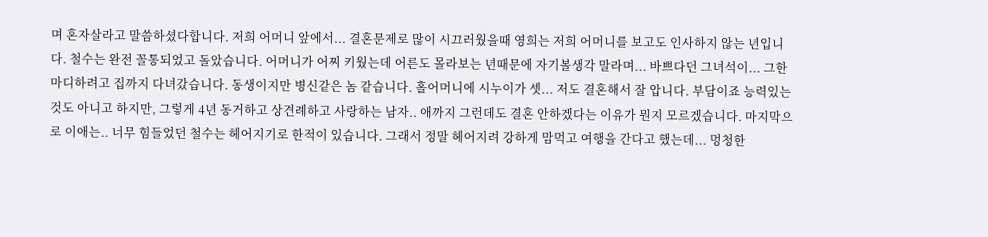며 혼자살라고 말씀하셨다합니다. 저희 어머니 앞에서... 결혼문제로 많이 시끄러웠을때 영희는 저희 어머니를 보고도 인사하지 않는 년입니다. 철수는 완전 꼴통되었고 돌았습니다. 어머니가 어찌 키웠는데 어른도 몰라보는 년때문에 자기볼생각 말라며... 바쁘다던 그녀석이... 그한마디하려고 집까지 다녀갔습니다. 동생이지만 병신같은 놈 같습니다. 홀어머니에 시누이가 셋... 저도 결혼해서 잘 압니다. 부담이죠 능력있는 것도 아니고 하지만, 그렇게 4년 동거하고 상견례하고 사랑하는 남자.. 애까지 그런데도 결혼 안하겠다는 이유가 뭔지 모르겠습니다. 마지막으로 이애는.. 너무 힘들었던 철수는 헤어지기로 한적이 있습니다. 그래서 정말 헤어지려 강하게 맘먹고 여행을 간다고 했는데... 멍청한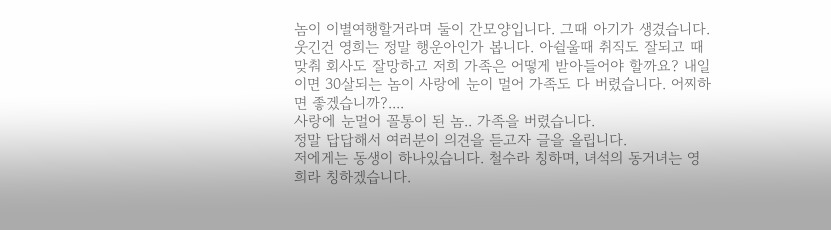놈이 이별여행할거라며 둘이 간모양입니다. 그때 아기가 생겼습니다. 웃긴건 영희는 정말 행운아인가 봅니다. 아쉴울때 취직도 잘되고 때맞춰 회사도 잘망하고 저희 가족은 어떻게 받아들어야 할까요? 내일이면 30살되는 놈이 사랑에 눈이 멀어 가족도 다 버렸습니다. 어찌하면 좋겠습니까?....
사랑에 눈멀어 꼴통이 된 놈.. 가족을 버렸습니다.
정말 답답해서 여러분이 의견을 듣고자 글을 올립니다.
저에게는 동생이 하나있습니다. 철수라 칭하며, 녀석의 동거녀는 영희라 칭하겠습니다.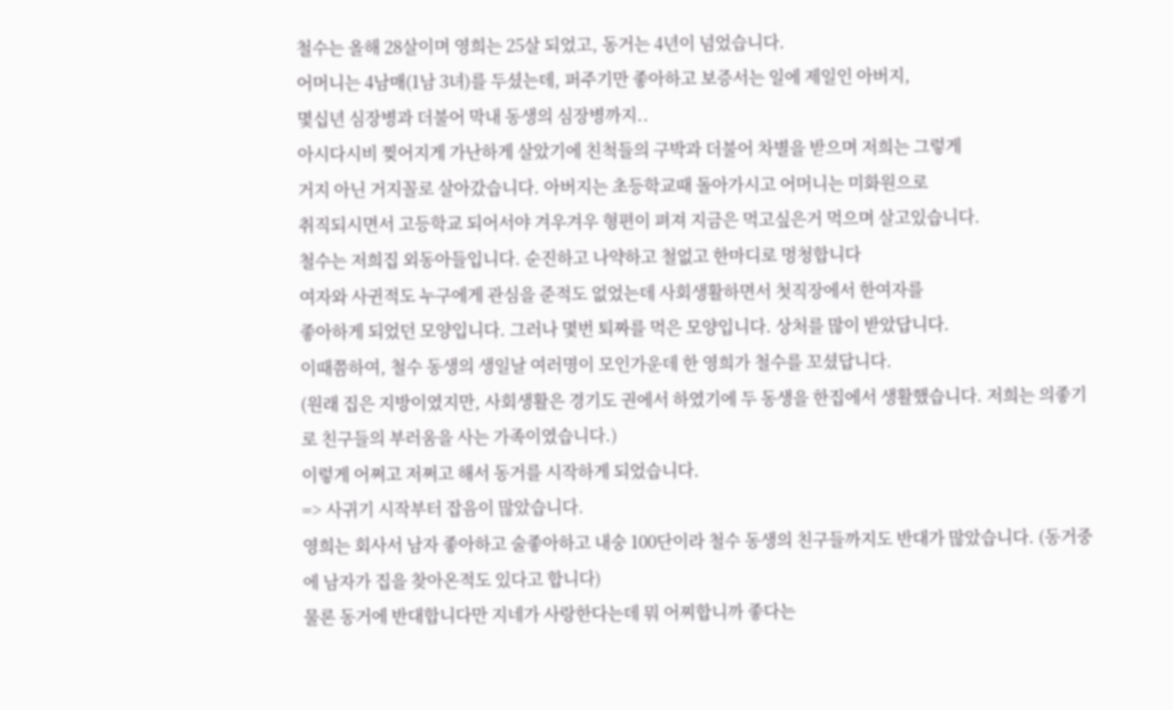철수는 올해 28살이며 영희는 25살 되었고, 동거는 4년이 넘었습니다.
어머니는 4남매(1남 3녀)를 두셨는데, 퍼주기만 좋아하고 보증서는 일에 제일인 아버지,
몇십년 심장병과 더불어 막내 동생의 심장병까지..
아시다시비 찢어지게 가난하게 살았기에 친척들의 구박과 더불어 차별을 받으며 저희는 그렇게
거지 아닌 거지꼴로 살아갔습니다. 아버지는 초등학교때 돌아가시고 어머니는 미화원으로
취직되시면서 고등학교 되어서야 겨우겨우 형편이 펴져 지금은 먹고싶은거 먹으며 살고있습니다.
철수는 저희집 외동아들입니다. 순진하고 나약하고 철없고 한마디로 멍청합니다
여자와 사귄적도 누구에게 관심을 준적도 없었는데 사회생활하면서 첫직장에서 한여자를
좋아하게 되었던 모양입니다. 그러나 몇번 퇴짜를 먹은 모양입니다. 상처를 많이 받았답니다.
이때쯤하여, 철수 동생의 생일날 여러명이 모인가운데 한 영희가 철수를 꼬셨답니다.
(원래 집은 지방이였지만, 사회생활은 경기도 권에서 하였기에 두 동생을 한집에서 생활했습니다. 저희는 의좋기로 친구들의 부러움을 사는 가족이였습니다.)
이렇게 어쩌고 저쩌고 해서 동거를 시작하게 되었습니다.
=> 사귀기 시작부터 잡음이 많았습니다.
영희는 회사서 남자 좋아하고 술좋아하고 내숭 100단이라 철수 동생의 친구들까지도 반대가 많았습니다. (동거중에 남자가 집을 찾아온적도 있다고 합니다)
물론 동거에 반대합니다만 지네가 사랑한다는데 뭐 어찌합니까 좋다는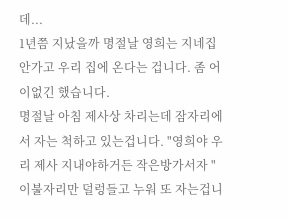데...
1년쯤 지났을까 명절날 영희는 지네집 안가고 우리 집에 온다는 겁니다. 좀 어이없긴 했습니다.
명절날 아침 제사상 차리는데 잠자리에서 자는 척하고 있는겁니다. "영희야 우리 제사 지내야하거든 작은방가서자 " 이불자리만 덜렁들고 누워 또 자는겁니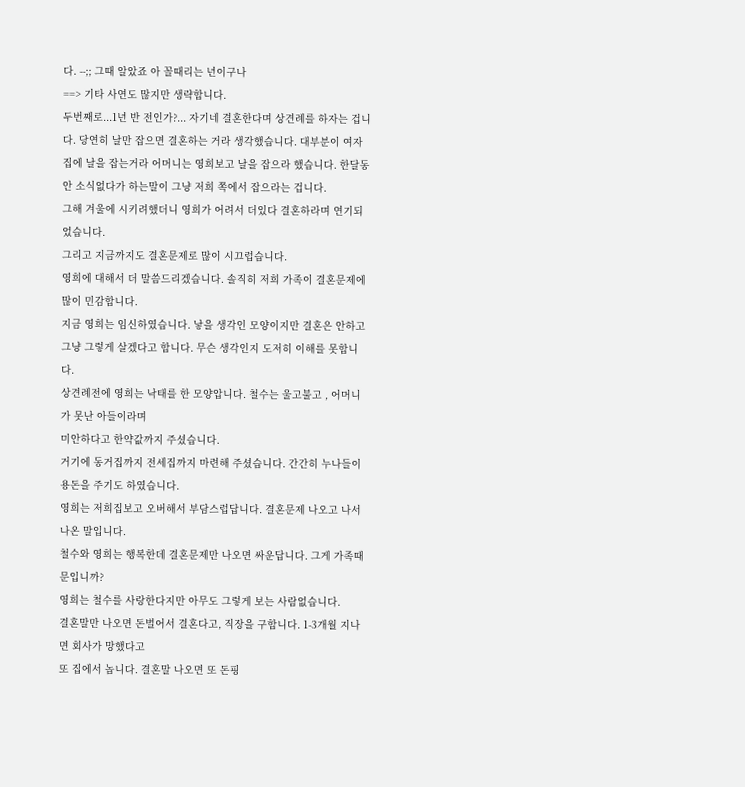다. --;; 그때 알았죠 아 꼴때리는 년이구나
==> 기타 사연도 많지만 생략합니다.
두번째로...1년 반 전인가?... 자기네 결혼한다며 상견례를 하자는 겁니다. 당연히 날만 잡으면 결혼하는 거라 생각했습니다. 대부분이 여자집에 날을 잡는거라 어머니는 영희보고 날을 잡으라 했습니다. 한달동안 소식없다가 하는말이 그냥 저희 쪽에서 잡으라는 겁니다.
그해 겨울에 시키려했더니 영희가 어려서 더있다 결혼하라며 연기되었습니다.
그리고 지금까지도 결혼문제로 많이 시끄럽습니다.
영희에 대해서 더 말씀드리겠습니다. 솔직히 저희 가족이 결혼문제에 많이 민감합니다.
지금 영희는 임신하였습니다. 낳을 생각인 모양이지만 결혼은 안하고 그냥 그렇게 살겠다고 합니다. 무슨 생각인지 도저히 이해를 못합니다.
상견례전에 영희는 낙태를 한 모양압니다. 철수는 울고불고 , 어머니가 못난 아들이라며
미안하다고 한약값까지 주셨습니다.
거기에 동거집까지 전세집까지 마련해 주셨습니다. 간간히 누나들이 용돈을 주기도 하였습니다.
영희는 저희집보고 오버해서 부담스럽답니다. 결혼문제 나오고 나서 나온 말입니다.
철수와 영희는 행복한데 결혼문제만 나오면 싸운답니다. 그게 가족때문입니까?
영희는 철수를 사랑한다지만 아무도 그렇게 보는 사람없습니다.
결혼말만 나오면 돈벌어서 결혼다고, 직장을 구합니다. 1-3개월 지나면 회사가 망했다고
또 집에서 놉니다. 결혼말 나오면 또 돈핑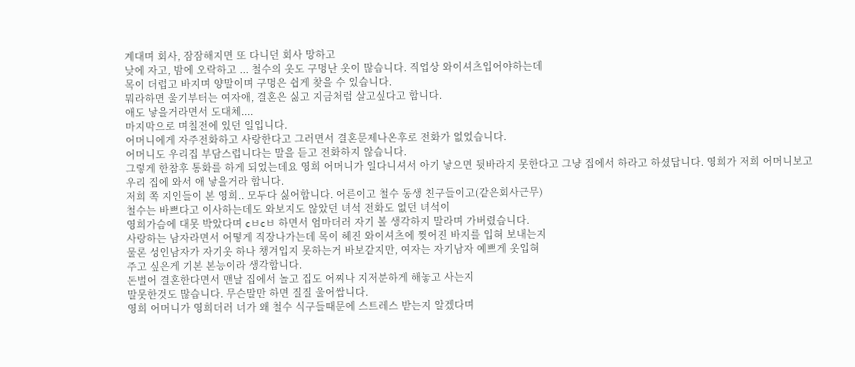계대며 회사, 잠잠해지면 또 다니던 회사 망하고
낮에 자고, 밤에 오락하고 ... 철수의 옷도 구멍난 옷이 많습니다. 직업상 와이셔츠입어야하는데
목이 더럽고 바지며 양말이며 구멍은 쉽게 찾을 수 있습니다.
뭐라하면 울기부터는 여자애, 결혼은 싫고 지금처럼 살고싶다고 합니다.
애도 낳을거라면서 도대체....
마지막으로 며칠전에 있던 일입니다.
어머니에게 자주전화하고 사랑한다고 그러면서 결혼문제나온후로 전화가 없었습니다.
어머니도 우리집 부담스럽니다는 말을 듣고 전화하지 않습니다.
그렇게 한참후 통화를 하게 되었는데요 영희 어머니가 일다니셔서 아기 낳으면 뒷바라지 못한다고 그냥 집에서 하라고 하셨답니다. 영희가 저희 어머니보고 우리 집에 와서 애 낳을거라 합니다.
저희 쪽 지인들이 본 영희.. 모두다 싫어합니다. 어른이고 철수 동생 친구들이고(같은회사근무)
철수는 바쁘다고 이사하는데도 와보지도 않았던 녀석 전화도 없던 녀석이
영희가슴에 대못 박았다며 cㅂcㅂ 하면서 엄마더러 자기 볼 생각하지 말라며 가버렸습니다.
사랑하는 남자라면서 어떻게 직장나가는데 목이 헤진 와이셔츠에 찢어진 바지를 입혀 보내는지
물론 성인남자가 자기옷 하나 챙겨입지 못하는거 바보같지만, 여자는 자기남자 예쁘게 옷입혀
주고 싶은게 기본 본능이라 생각합니다.
돈벌어 결혼한다면서 맨날 집에서 놀고 집도 어찌나 지저분하게 해놓고 사는지
말못한것도 많습니다. 무슨말만 하면 질질 울어쌉니다.
영희 어머니가 영희더러 너가 왜 철수 식구들때문에 스트레스 받는지 알겠다며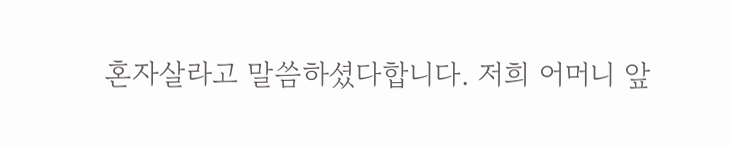혼자살라고 말씀하셨다합니다. 저희 어머니 앞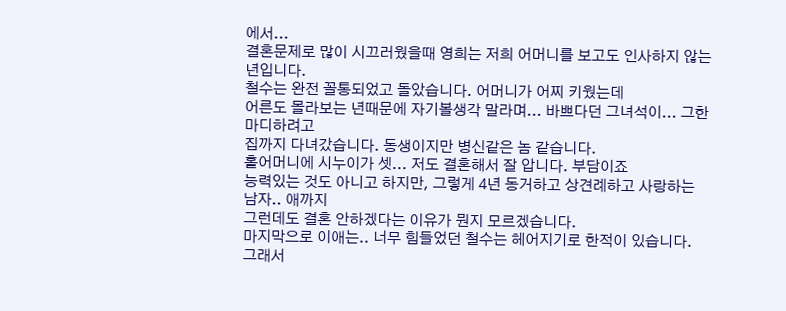에서...
결혼문제로 많이 시끄러웠을때 영희는 저희 어머니를 보고도 인사하지 않는 년입니다.
철수는 완전 꼴통되었고 돌았습니다. 어머니가 어찌 키웠는데
어른도 몰라보는 년때문에 자기볼생각 말라며... 바쁘다던 그녀석이... 그한마디하려고
집까지 다녀갔습니다. 동생이지만 병신같은 놈 같습니다.
홀어머니에 시누이가 셋... 저도 결혼해서 잘 압니다. 부담이죠
능력있는 것도 아니고 하지만, 그렇게 4년 동거하고 상견례하고 사랑하는 남자.. 애까지
그런데도 결혼 안하겠다는 이유가 뭔지 모르겠습니다.
마지막으로 이애는.. 너무 힘들었던 철수는 헤어지기로 한적이 있습니다.
그래서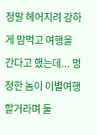정말 헤어지려 강하게 맘먹고 여행을 간다고 했는데... 멍청한 놈이 이별여행할거라며 둘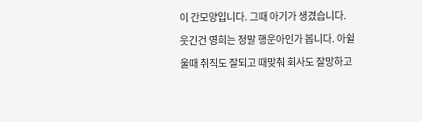이 간모양입니다. 그때 아기가 생겼습니다.
웃긴건 영희는 정말 행운아인가 봅니다. 아쉴울때 취직도 잘되고 때맞춰 회사도 잘망하고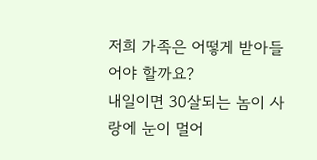저희 가족은 어떻게 받아들어야 할까요?
내일이면 30살되는 놈이 사랑에 눈이 멀어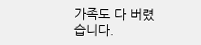가족도 다 버렸습니다.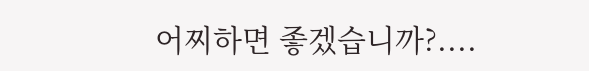어찌하면 좋겠습니까?....